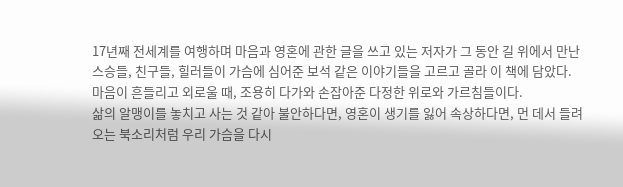17년째 전세계를 여행하며 마음과 영혼에 관한 글을 쓰고 있는 저자가 그 동안 길 위에서 만난 스승들, 친구들, 힐러들이 가슴에 심어준 보석 같은 이야기들을 고르고 골라 이 책에 담았다.
마음이 흔들리고 외로울 때, 조용히 다가와 손잡아준 다정한 위로와 가르침들이다.
삶의 알맹이를 놓치고 사는 것 같아 불안하다면, 영혼이 생기를 잃어 속상하다면, 먼 데서 들려오는 북소리처럼 우리 가슴을 다시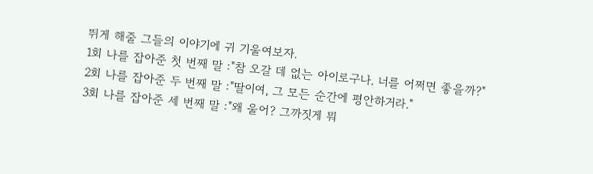뛰게 해줄 그들의 이야기에 귀 기울여보자.
1회 나를 잡아준 첫 번째 말 :"참 오갈 데 없는 아이로구나. 너를 어쩌면 좋을까?"
2회 나를 잡아준 두 번째 말 :"딸이여, 그 모든 순간에 평안하거라."
3회 나를 잡아준 세 번째 말 :"왜 울어? 그까짓게 뭐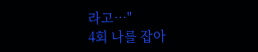라고…"
4회 나를 잡아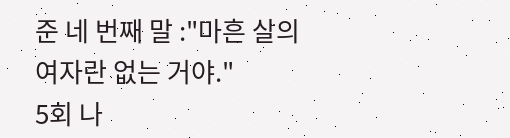준 네 번째 말 :"마흔 살의 여자란 없는 거야."
5회 나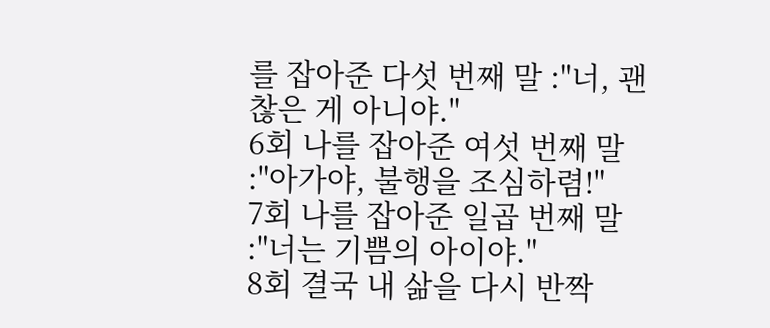를 잡아준 다섯 번째 말 :"너, 괜찮은 게 아니야."
6회 나를 잡아준 여섯 번째 말 :"아가야, 불행을 조심하렴!"
7회 나를 잡아준 일곱 번째 말 :"너는 기쁨의 아이야."
8회 결국 내 삶을 다시 반짝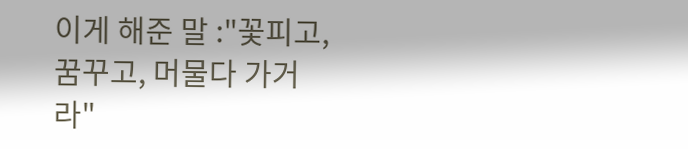이게 해준 말 :"꽃피고, 꿈꾸고, 머물다 가거라"